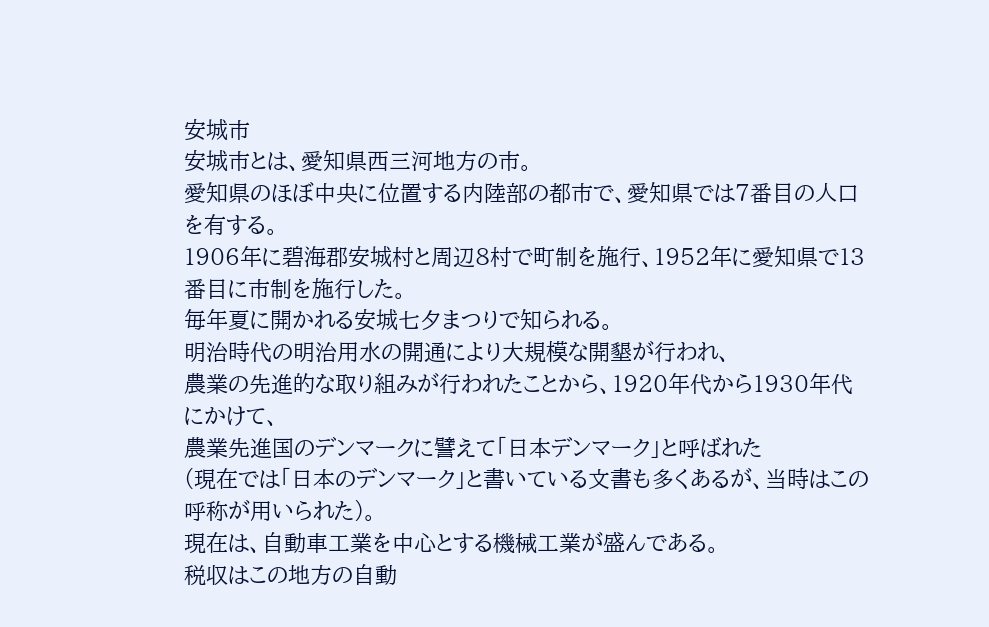安城市
安城市とは、愛知県西三河地方の市。
愛知県のほぼ中央に位置する内陸部の都市で、愛知県では7番目の人口を有する。
1906年に碧海郡安城村と周辺8村で町制を施行、1952年に愛知県で13番目に市制を施行した。
毎年夏に開かれる安城七夕まつりで知られる。
明治時代の明治用水の開通により大規模な開墾が行われ、
農業の先進的な取り組みが行われたことから、1920年代から1930年代にかけて、
農業先進国のデンマークに譬えて「日本デンマーク」と呼ばれた
(現在では「日本のデンマーク」と書いている文書も多くあるが、当時はこの呼称が用いられた)。
現在は、自動車工業を中心とする機械工業が盛んである。
税収はこの地方の自動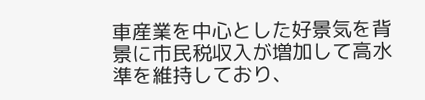車産業を中心とした好景気を背景に市民税収入が増加して高水準を維持しており、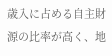歳入に占める自主財源の比率が高く、地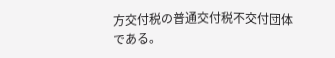方交付税の普通交付税不交付団体である。